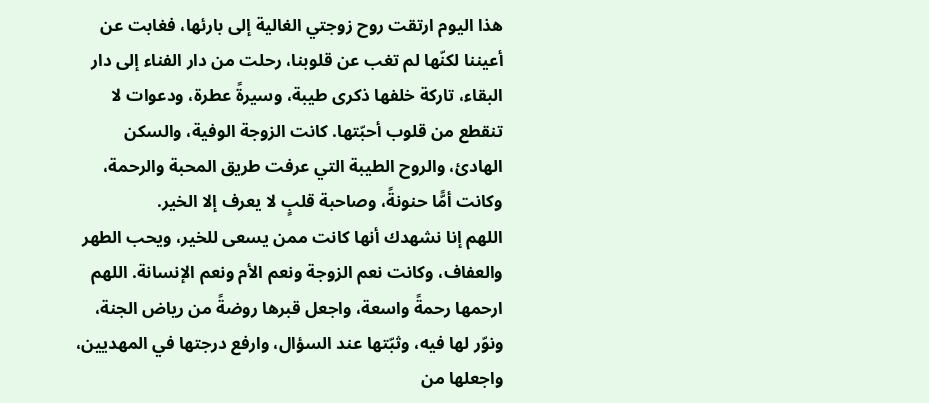هذا اليوم ارتقت روح زوجتي الغالية إلى بارئها، فغابت عن أعيننا لكنّها لم تغب عن قلوبنا، رحلت من دار الفناء إلى دار البقاء، تاركة خلفها ذكرى طيبة، وسيرةً عطرة، ودعوات لا تنقطع من قلوب أحبّتها. كانت الزوجة الوفية، والسكن الهادئ، والروح الطيبة التي عرفت طريق المحبة والرحمة، وكانت أمًّا حنونةً، وصاحبة قلبٍ لا يعرف إلا الخير.
اللهم إنا نشهدك أنها كانت ممن يسعى للخير، ويحب الطهر والعفاف، وكانت نعم الزوجة ونعم الأم ونعم الإنسانة. اللهم ارحمها رحمةً واسعة، واجعل قبرها روضةً من رياض الجنة، ونوّر لها فيه، وثبّتها عند السؤال، وارفع درجتها في المهديين، واجعلها من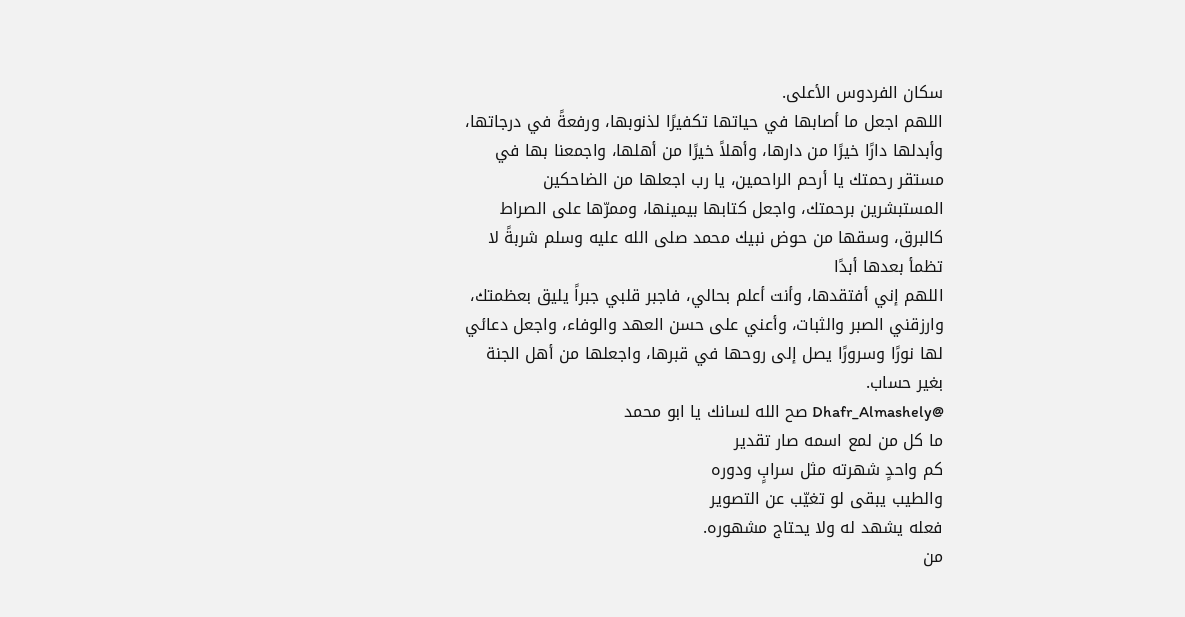سكان الفردوس الأعلى.
اللهم اجعل ما أصابها في حياتها تكفيرًا لذنوبها، ورفعةً في درجاتها، وأبدلها دارًا خيرًا من دارها، وأهلاً خيرًا من أهلها، واجمعنا بها في مستقر رحمتك يا أرحم الراحمين، يا رب اجعلها من الضاحكين المستبشرين برحمتك، واجعل كتابها بيمينها، وممرّها على الصراط كالبرق، وسقها من حوض نبيك محمد صلى الله عليه وسلم شربةً لا تظمأ بعدها أبدًا
اللهم إني أفتقدها، وأنت أعلم بحالي، فاجبر قلبي جبراً يليق بعظمتك، وارزقني الصبر والثبات، وأعني على حسن العهد والوفاء، واجعل دعائي لها نورًا وسرورًا يصل إلى روحها في قبرها، واجعلها من أهل الجنة بغير حساب.
@Dhafr_Almashely صح الله لسانك يا ابو محمد
ما كل من لمع اسمه صار تقدير
كم واحدٍ شهرته مثل سرابٍ ودوره
والطيب يبقى لو تغيّب عن التصوير
فعله يشهد له ولا يحتاج مشهوره.
من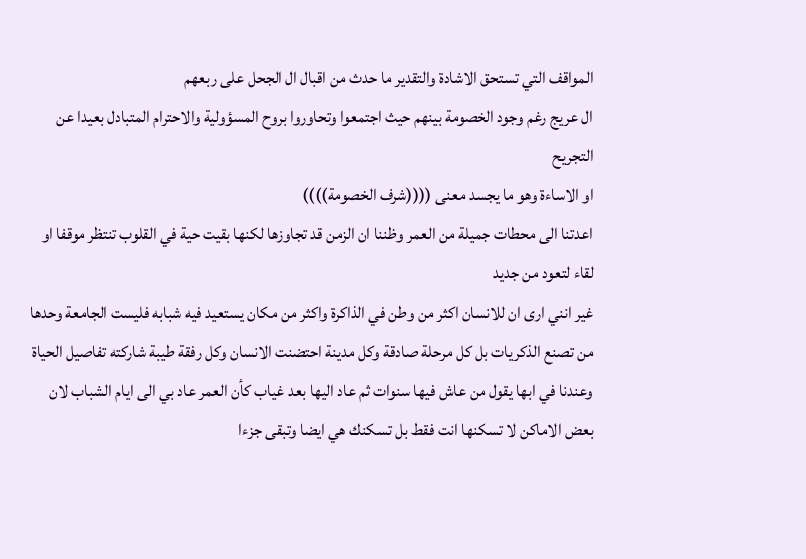المواقف التي تستحق الاشادة والتقدير ما حدث من اقبال ال الجحل على ربعهم
ال عريج رغم وجود الخصومة بينهم حيث اجتمعوا وتحاوروا بروح المسؤولية والاحترام المتبادل بعيدا عن التجريح
او الاساءة وهو ما يجسد معنى ((((شرف الخصومة))))
اعدتنا الى محطات جميلة من العمر وظننا ان الزمن قد تجاوزها لكنها بقيت حية في القلوب تنتظر موقفا او لقاء لتعود من جديد
غير انني ارى ان للانسان اكثر من وطن في الذاكرة واكثر من مكان يستعيد فيه شبابه فليست الجامعة وحدها من تصنع الذكريات بل كل مرحلة صادقة وكل مدينة احتضنت الانسان وكل رفقة طيبة شاركته تفاصيل الحياة
وعندنا في ابها يقول من عاش فيها سنوات ثم عاد اليها بعد غياب كأن العمر عاد بي الى ايام الشباب لان بعض الاماكن لا تسكنها انت فقط بل تسكنك هي ايضا وتبقى جزءا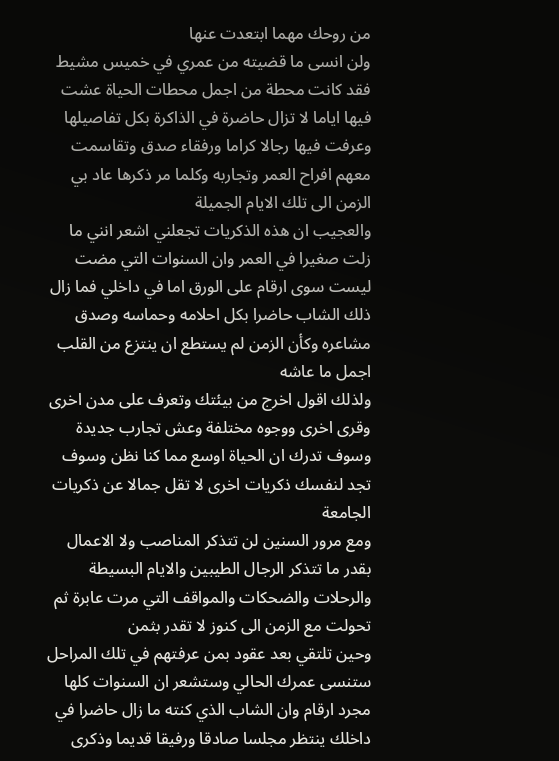من روحك مهما ابتعدت عنها
ولن انسى ما قضيته من عمري في خميس مشيط فقد كانت محطة من اجمل محطات الحياة عشت فيها اياما لا تزال حاضرة في الذاكرة بكل تفاصيلها وعرفت فيها رجالا كراما ورفقاء صدق وتقاسمت معهم افراح العمر وتجاربه وكلما مر ذكرها عاد بي الزمن الى تلك الايام الجميلة
والعجيب ان هذه الذكريات تجعلني اشعر انني ما زلت صغيرا في العمر وان السنوات التي مضت ليست سوى ارقام على الورق اما في داخلي فما زال ذلك الشاب حاضرا بكل احلامه وحماسه وصدق مشاعره وكأن الزمن لم يستطع ان ينتزع من القلب اجمل ما عاشه
ولذلك اقول اخرج من بيئتك وتعرف على مدن اخرى وقرى اخرى ووجوه مختلفة وعش تجارب جديدة وسوف تدرك ان الحياة اوسع مما كنا نظن وسوف تجد لنفسك ذكريات اخرى لا تقل جمالا عن ذكريات الجامعة
ومع مرور السنين لن تتذكر المناصب ولا الاعمال بقدر ما تتذكر الرجال الطيبين والايام البسيطة والرحلات والضحكات والمواقف التي مرت عابرة ثم تحولت مع الزمن الى كنوز لا تقدر بثمن
وحين تلتقي بعد عقود بمن عرفتهم في تلك المراحل ستنسى عمرك الحالي وستشعر ان السنوات كلها مجرد ارقام وان الشاب الذي كنته ما زال حاضرا في داخلك ينتظر مجلسا صادقا ورفيقا قديما وذكرى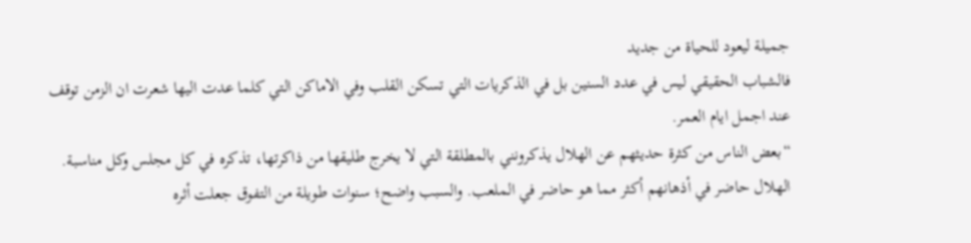جميلة ليعود للحياة من جديد
فالشباب الحقيقي ليس في عدد السنين بل في الذكريات التي تسكن القلب وفي الاماكن التي كلما عدت اليها شعرت ان الزمن توقف عند اجمل ايام العمر.
“بعض الناس من كثرة حديثهم عن الهلال يذكرونني بالمطلقة التي لا يخرج طليقها من ذاكرتها، تذكره في كل مجلس وكل مناسبة. الهلال حاضر في أذهانهم أكثر مما هو حاضر في الملعب. والسبب واضح؛ سنوات طويلة من التفوق جعلت أثره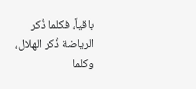باقياً، فكلما ذُكر الرياضة ذُكر الهلال، وكلما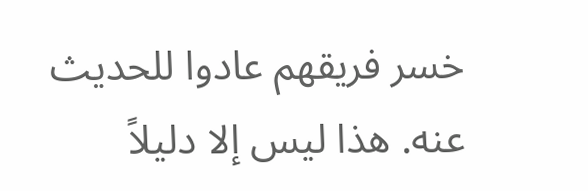خسر فريقهم عادوا للحديث عنه. هذا ليس إلا دليلاً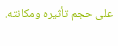على حجم تأثيره ومكانته.